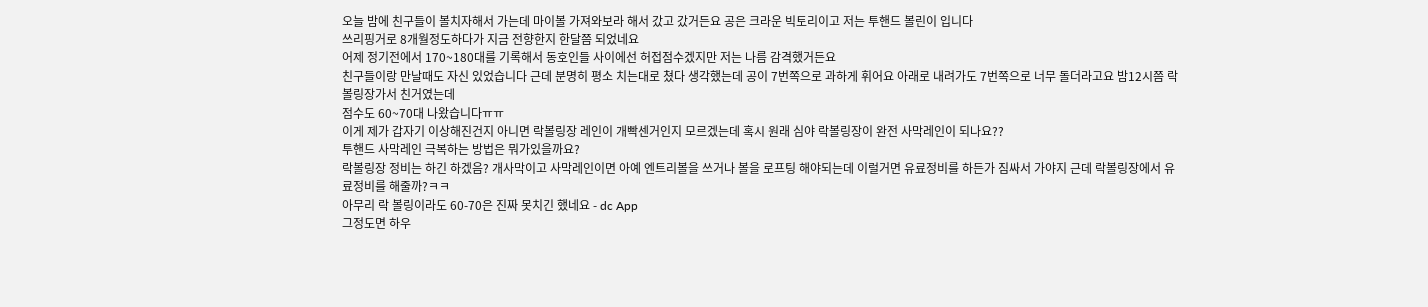오늘 밤에 친구들이 볼치자해서 가는데 마이볼 가져와보라 해서 갔고 갔거든요 공은 크라운 빅토리이고 저는 투핸드 볼린이 입니다
쓰리핑거로 8개월정도하다가 지금 전향한지 한달쯤 되었네요
어제 정기전에서 170~180대를 기록해서 동호인들 사이에선 허접점수겠지만 저는 나름 감격했거든요
친구들이랑 만날때도 자신 있었습니다 근데 분명히 평소 치는대로 쳤다 생각했는데 공이 7번쪽으로 과하게 휘어요 아래로 내려가도 7번쪽으로 너무 돌더라고요 밤12시쯤 락볼링장가서 친거였는데
점수도 60~70대 나왔습니다ㅠㅠ
이게 제가 갑자기 이상해진건지 아니면 락볼링장 레인이 개빡센거인지 모르겠는데 혹시 원래 심야 락볼링장이 완전 사막레인이 되나요??
투핸드 사막레인 극복하는 방법은 뭐가있을까요?
락볼링장 정비는 하긴 하겠음? 개사막이고 사막레인이면 아예 엔트리볼을 쓰거나 볼을 로프팅 해야되는데 이럴거면 유료정비를 하든가 짐싸서 가야지 근데 락볼링장에서 유료정비를 해줄까?ㅋㅋ
아무리 락 볼링이라도 60-70은 진짜 못치긴 했네요 - dc App
그정도면 하우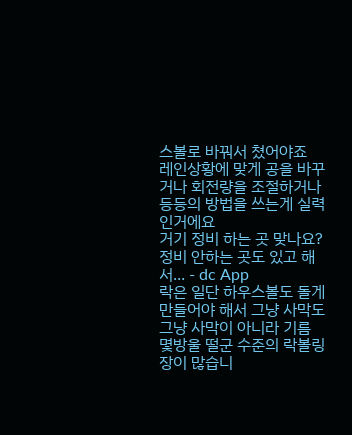스볼로 바꿔서 쳤어야죠
레인상황에 맞게 공을 바꾸거나 회전량을 조절하거나 등등의 방법을 쓰는게 실력인거에요
거기 정비 하는 곳 맞나요? 정비 안하는 곳도 있고 해서... - dc App
락은 일단 하우스볼도 돌게 만들어야 해서 그냥 사막도 그냥 사막이 아니라 기름 몇방울 떨군 수준의 락볼링장이 많습니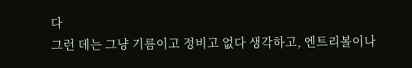다
그런 데는 그냥 기름이고 정비고 없다 생각하고, 엔트리볼이나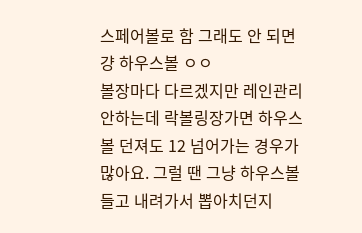스페어볼로 함 그래도 안 되면 걍 하우스볼 ㅇㅇ
볼장마다 다르겠지만 레인관리 안하는데 락볼링장가면 하우스볼 던져도 12 넘어가는 경우가 많아요. 그럴 땐 그냥 하우스볼들고 내려가서 뽑아치던지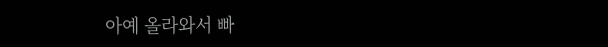아예 올라와서 빠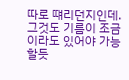따로 떄리던지인데. 그것도 기름이 조금이라도 있어야 가능할듯